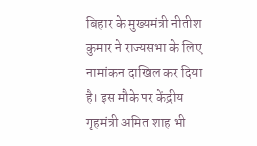बिहार के मुख्यमंत्री नीतीश कुमार ने राज्यसभा के लिए नामांकन दाखिल कर दिया है। इस मौके पर केंद्रीय गृहमंत्री अमित शाह भी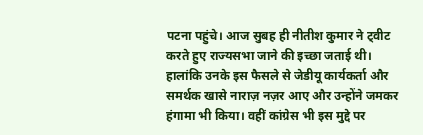पटना पहुंचे। आज सुबह ही नीतीश कुमार ने ट्वीट करते हुए राज्यसभा जाने की इच्छा जताई थी। हालांकि उनके इस फैसले से जेडीयू कार्यकर्ता और समर्थक खासे नाराज़ नज़र आए और उन्होंने जमकर हंगामा भी किया। वहीं कांग्रेस भी इस मुद्दे पर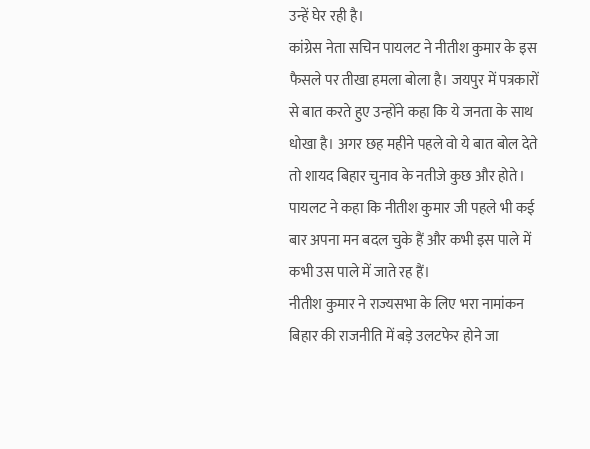उन्हें घेर रही है।
कांग्रेस नेता सचिन पायलट ने नीतीश कुमार के इस फैसले पर तीखा हमला बोला है। जयपुर में पत्रकारों से बात करते हुए उन्होंने कहा कि ये जनता के साथ धोखा है। अगर छह महीने पहले वो ये बात बोल देते तो शायद बिहार चुनाव के नतीजे कुछ और होते। पायलट ने कहा कि नीतीश कुमार जी पहले भी कई बार अपना मन बदल चुके हैं और कभी इस पाले में कभी उस पाले में जाते रह हैं।
नीतीश कुमार ने राज्यसभा के लिए भरा नामांकन
बिहार की राजनीति में बड़े उलटफेर होने जा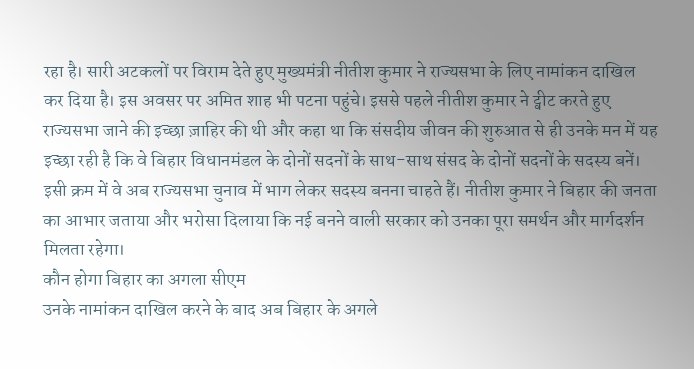रहा है। सारी अटकलों पर विराम देते हुए मुख्यमंत्री नीतीश कुमार ने राज्यसभा के लिए नामांकन दाखिल कर दिया है। इस अवसर पर अमित शाह भी पटना पहुंचे। इससे पहले नीतीश कुमार ने ट्वीट करते हुए राज्यसभा जाने की इच्छा ज़ाहिर की थी और कहा था कि संसदीय जीवन की शुरुआत से ही उनके मन में यह इच्छा रही है कि वे बिहार विधानमंडल के दोनों सदनों के साथ-साथ संसद के दोनों सदनों के सदस्य बनें। इसी क्रम में वे अब राज्यसभा चुनाव में भाग लेकर सदस्य बनना चाहते हैं। नीतीश कुमार ने बिहार की जनता का आभार जताया और भरोसा दिलाया कि नई बनने वाली सरकार को उनका पूरा समर्थन और मार्गदर्शन मिलता रहेगा।
कौन होगा बिहार का अगला सीएम
उनके नामांकन दाखिल करने के बाद अब बिहार के अगले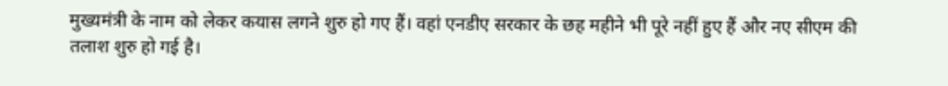मुख्यमंत्री के नाम को लेकर कयास लगने शुरु हो गए हैं। वहां एनडीए सरकार के छह महीने भी पूरे नहीं हुए हैं और नए सीएम की तलाश शुरु हो गई है।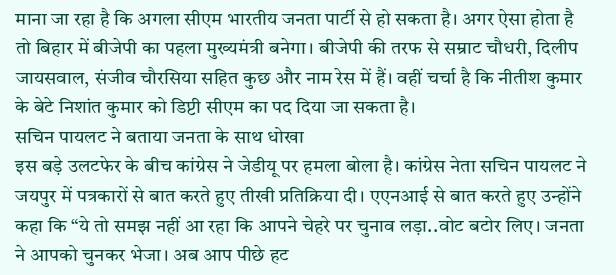माना जा रहा है कि अगला सीएम भारतीय जनता पार्टी से हो सकता है। अगर ऐसा होता है तो बिहार में बीजेपी का पहला मुख्यमंत्री बनेगा। बीजेपी की तरफ से सम्राट चौधरी, दिलीप जायसवाल, संजीव चौरसिया सहित कुछ और नाम रेस में हैं। वहीं चर्चा है कि नीतीश कुमार के बेटे निशांत कुमार को डिप्टी सीएम का पद दिया जा सकता है।
सचिन पायलट ने बताया जनता के साथ धोखा
इस बड़े उलटफेर के बीच कांग्रेस ने जेडीयू पर हमला बोला है। कांग्रेस नेता सचिन पायलट ने जयपुर में पत्रकारों से बात करते हुए तीखी प्रतिक्रिया दी। एएनआई से बात करते हुए उन्होंने कहा कि “ये तो समझ नहीं आ रहा कि आपने चेहरे पर चुनाव लड़ा..वोट बटोर लिए। जनता ने आपको चुनकर भेजा। अब आप पीछे हट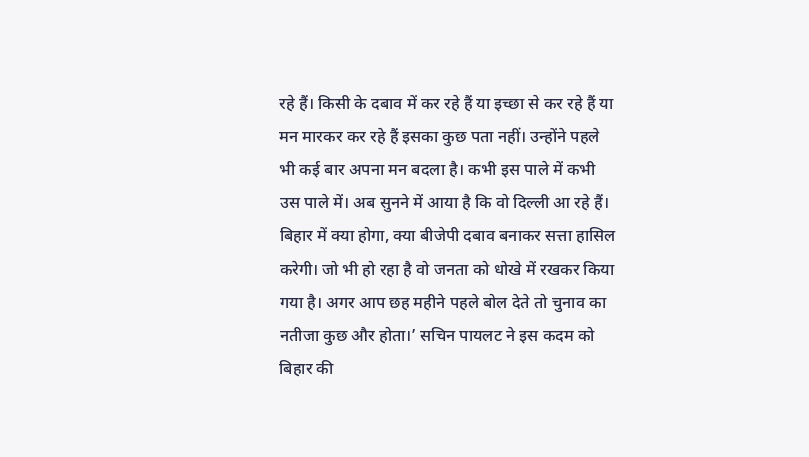रहे हैं। किसी के दबाव में कर रहे हैं या इच्छा से कर रहे हैं या मन मारकर कर रहे हैं इसका कुछ पता नहीं। उन्होंने पहले भी कई बार अपना मन बदला है। कभी इस पाले में कभी उस पाले में। अब सुनने में आया है कि वो दिल्ली आ रहे हैं। बिहार में क्या होगा, क्या बीजेपी दबाव बनाकर सत्ता हासिल करेगी। जो भी हो रहा है वो जनता को धोखे में रखकर किया गया है। अगर आप छह महीने पहले बोल देते तो चुनाव का नतीजा कुछ और होता।’ सचिन पायलट ने इस कदम को बिहार की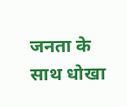जनता के साथ धोखा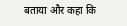बताया और कहा कि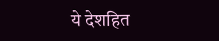ये देशहित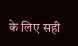के लिए सही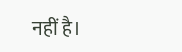नहीं है।